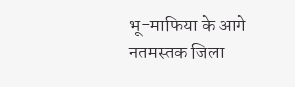भू-माफिया के आगे नतमस्तक जिला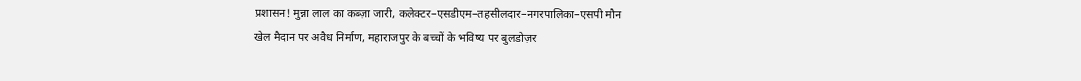प्रशासन! मुन्ना लाल का कब्ज़ा जारी, कलेक्टर–एसडीएम–तहसीलदार–नगरपालिका–एसपी मौन
खेल मैदान पर अवैध निर्माण, महाराजपुर के बच्चों के भविष्य पर बुलडोज़र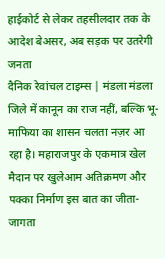हाईकोर्ट से लेकर तहसीलदार तक के आदेश बेअसर, अब सड़क पर उतरेगी जनता
दैनिक रेवांचल टाइम्स | मंडला मंडला जिले में कानून का राज नहीं, बल्कि भू-माफिया का शासन चलता नज़र आ रहा है। महाराजपुर के एकमात्र खेल मैदान पर खुलेआम अतिक्रमण और पक्का निर्माण इस बात का जीता-जागता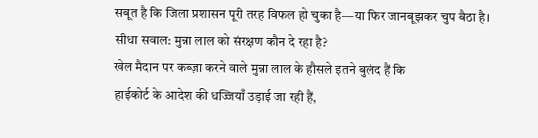सबूत है कि जिला प्रशासन पूरी तरह विफल हो चुका है—या फिर जानबूझकर चुप बैठा है।
सीधा सवाल: मुन्ना लाल को संरक्षण कौन दे रहा है?
खेल मैदान पर कब्ज़ा करने वाले मुन्ना लाल के हौसले इतने बुलंद हैं कि
हाईकोर्ट के आदेश की धज्जियाँ उड़ाई जा रही हैं,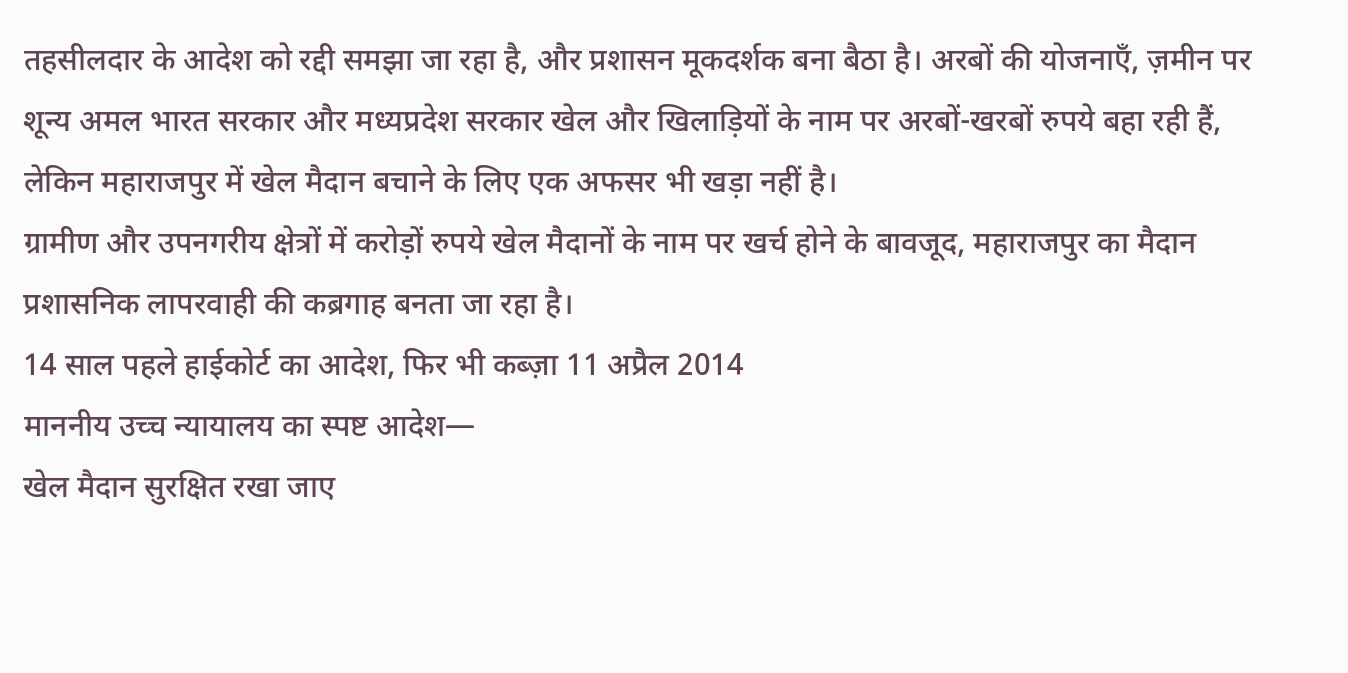तहसीलदार के आदेश को रद्दी समझा जा रहा है, और प्रशासन मूकदर्शक बना बैठा है। अरबों की योजनाएँ, ज़मीन पर शून्य अमल भारत सरकार और मध्यप्रदेश सरकार खेल और खिलाड़ियों के नाम पर अरबों-खरबों रुपये बहा रही हैं, लेकिन महाराजपुर में खेल मैदान बचाने के लिए एक अफसर भी खड़ा नहीं है।
ग्रामीण और उपनगरीय क्षेत्रों में करोड़ों रुपये खेल मैदानों के नाम पर खर्च होने के बावजूद, महाराजपुर का मैदान प्रशासनिक लापरवाही की कब्रगाह बनता जा रहा है।
14 साल पहले हाईकोर्ट का आदेश, फिर भी कब्ज़ा 11 अप्रैल 2014
माननीय उच्च न्यायालय का स्पष्ट आदेश—
खेल मैदान सुरक्षित रखा जाए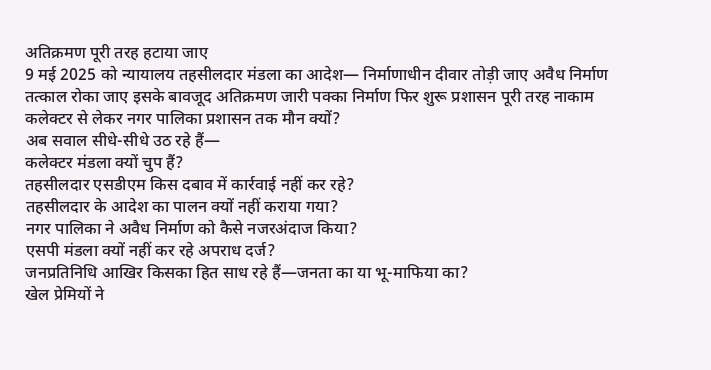अतिक्रमण पूरी तरह हटाया जाए
9 मई 2025 को न्यायालय तहसीलदार मंडला का आदेश— निर्माणाधीन दीवार तोड़ी जाए अवैध निर्माण तत्काल रोका जाए इसके बावजूद अतिक्रमण जारी पक्का निर्माण फिर शुरू प्रशासन पूरी तरह नाकाम कलेक्टर से लेकर नगर पालिका प्रशासन तक मौन क्यों?
अब सवाल सीधे-सीधे उठ रहे हैं—
कलेक्टर मंडला क्यों चुप हैं?
तहसीलदार एसडीएम किस दबाव में कार्रवाई नहीं कर रहे?
तहसीलदार के आदेश का पालन क्यों नहीं कराया गया?
नगर पालिका ने अवैध निर्माण को कैसे नजरअंदाज किया?
एसपी मंडला क्यों नहीं कर रहे अपराध दर्ज?
जनप्रतिनिधि आखिर किसका हित साध रहे हैं—जनता का या भू-माफिया का?
खेल प्रेमियों ने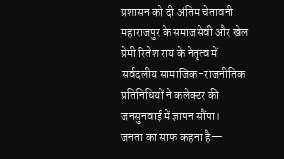प्रशासन को दी अंतिम चेतावनी
महाराजपुर के समाजसेवी और खेल प्रेमी रितेश राय के नेतृत्व में सर्वदलीय सामाजिक-राजनीतिक प्रतिनिधियों ने कलेक्टर की जनसुनवाई में ज्ञापन सौंपा।
जनता का साफ कहना है—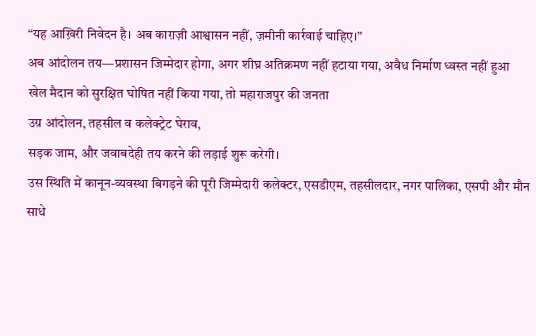“यह आख़िरी निवेदन है। अब काग़ज़ी आश्वासन नहीं, ज़मीनी कार्रवाई चाहिए।”
अब आंदोलन तय—प्रशासन जिम्मेदार होगा, अगर शीघ्र अतिक्रमण नहीं हटाया गया, अवैध निर्माण ध्वस्त नहीं हुआ
खेल मैदान को सुरक्षित घोषित नहीं किया गया, तो महाराजपुर की जनता
उग्र आंदोलन, तहसील व कलेक्ट्रेट घेराव,
सड़क जाम, और जवाबदेही तय करने की लड़ाई शुरू करेगी।
उस स्थिति में कानून-व्यवस्था बिगड़ने की पूरी जिम्मेदारी कलेक्टर, एसडीएम, तहसीलदार, नगर पालिका, एसपी और मौन साधे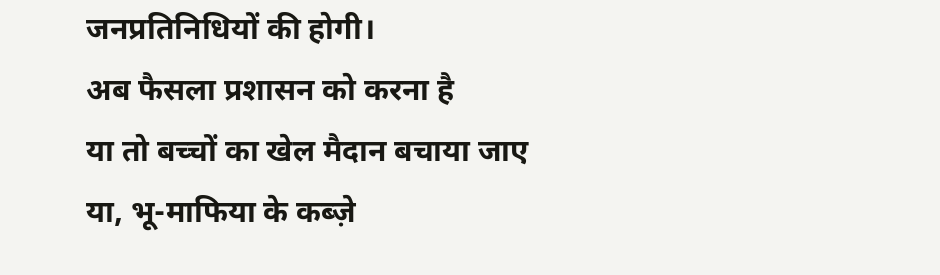जनप्रतिनिधियों की होगी।
अब फैसला प्रशासन को करना है
या तो बच्चों का खेल मैदान बचाया जाए
या, भू-माफिया के कब्ज़े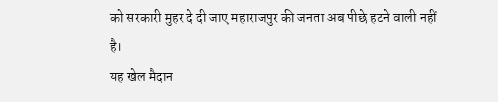को सरकारी मुहर दे दी जाए महाराजपुर की जनता अब पीछे हटने वाली नहीं है।
यह खेल मैदान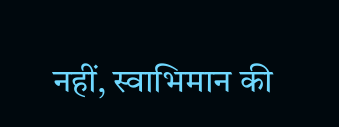नहीं, स्वाभिमान की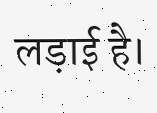लड़ाई है।